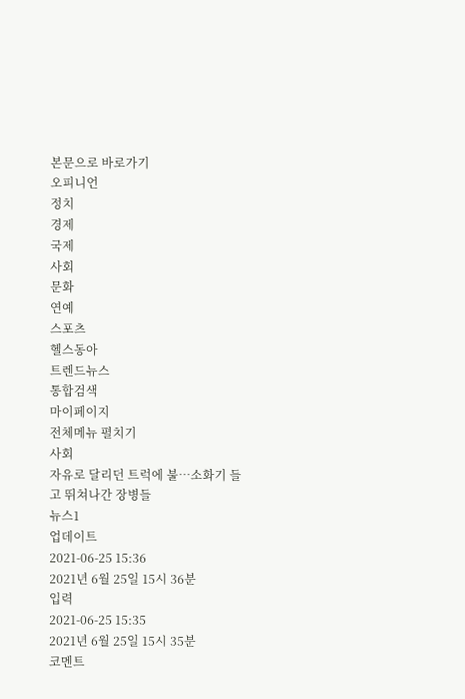본문으로 바로가기
오피니언
정치
경제
국제
사회
문화
연예
스포츠
헬스동아
트렌드뉴스
통합검색
마이페이지
전체메뉴 펼치기
사회
자유로 달리던 트럭에 불…소화기 들고 뛰쳐나간 장병들
뉴스1
업데이트
2021-06-25 15:36
2021년 6월 25일 15시 36분
입력
2021-06-25 15:35
2021년 6월 25일 15시 35분
코멘트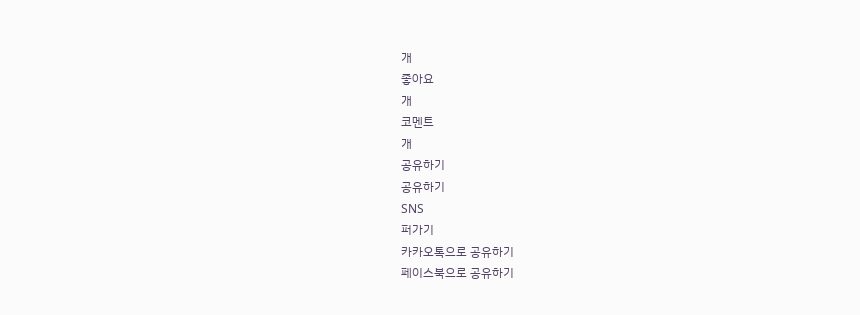개
좋아요
개
코멘트
개
공유하기
공유하기
SNS
퍼가기
카카오톡으로 공유하기
페이스북으로 공유하기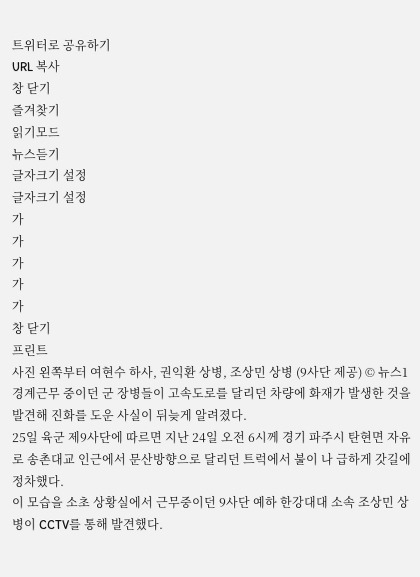트위터로 공유하기
URL 복사
창 닫기
즐겨찾기
읽기모드
뉴스듣기
글자크기 설정
글자크기 설정
가
가
가
가
가
창 닫기
프린트
사진 왼쪽부터 여현수 하사, 권익환 상병, 조상민 상병 (9사단 제공) © 뉴스1
경계근무 중이던 군 장병들이 고속도로를 달리던 차량에 화재가 발생한 것을 발견해 진화를 도운 사실이 뒤늦게 알려졌다.
25일 육군 제9사단에 따르면 지난 24일 오전 6시께 경기 파주시 탄현면 자유로 송촌대교 인근에서 문산방향으로 달리던 트럭에서 불이 나 급하게 갓길에 정차했다.
이 모습을 소초 상황실에서 근무중이던 9사단 예하 한강대대 소속 조상민 상병이 CCTV를 통해 발견했다.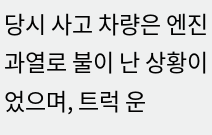당시 사고 차량은 엔진 과열로 불이 난 상황이었으며, 트럭 운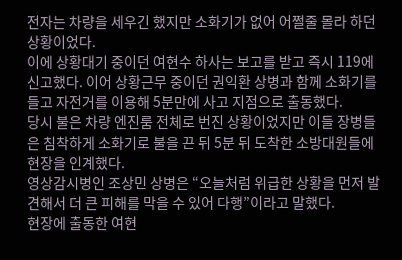전자는 차량을 세우긴 했지만 소화기가 없어 어쩔줄 몰라 하던 상황이었다.
이에 상황대기 중이던 여현수 하사는 보고를 받고 즉시 119에 신고했다. 이어 상황근무 중이던 권익환 상병과 함께 소화기를 들고 자전거를 이용해 5분만에 사고 지점으로 출동했다.
당시 불은 차량 엔진룸 전체로 번진 상황이었지만 이들 장병들은 침착하게 소화기로 불을 끈 뒤 5분 뒤 도착한 소방대원들에 현장을 인계했다.
영상감시병인 조상민 상병은 “오늘처럼 위급한 상황을 먼저 발견해서 더 큰 피해를 막을 수 있어 다행”이라고 말했다.
현장에 출동한 여현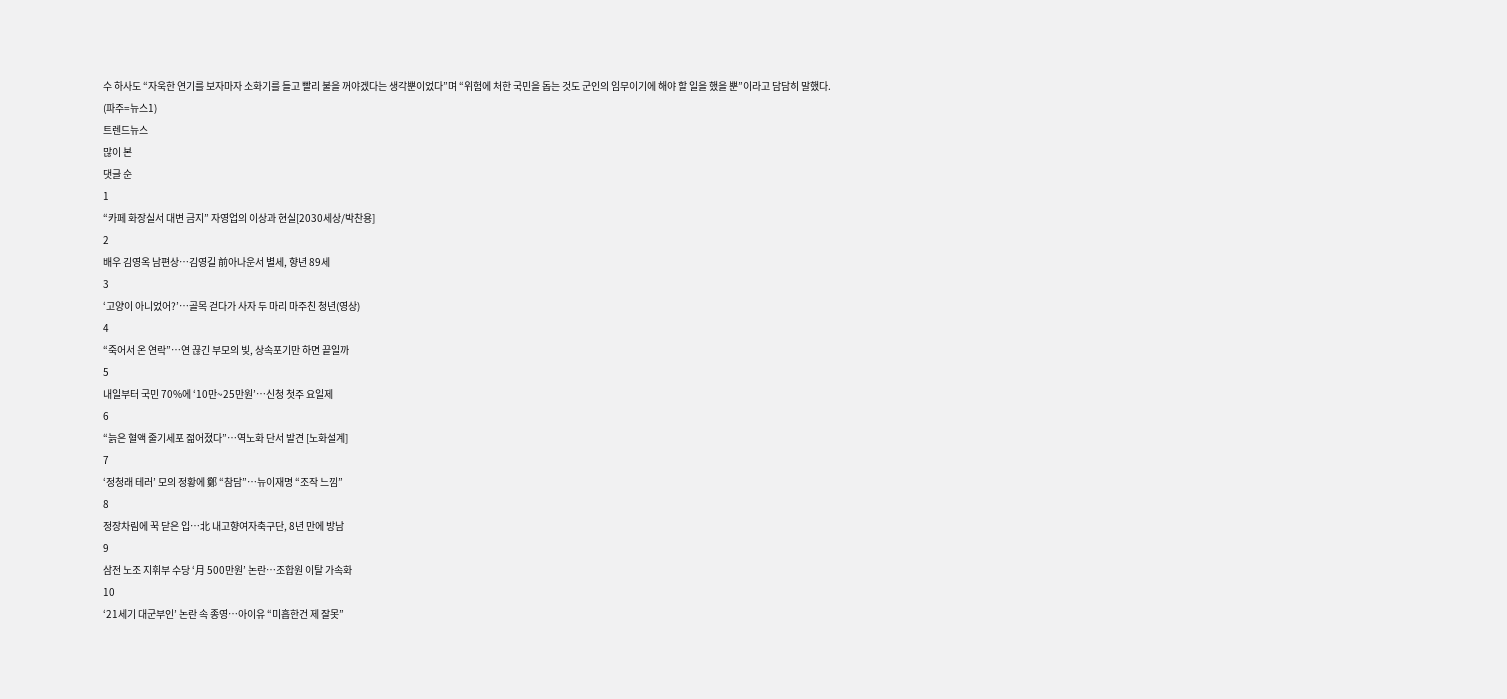수 하사도 “자욱한 연기를 보자마자 소화기를 들고 빨리 불을 꺼야겠다는 생각뿐이었다”며 “위험에 처한 국민을 돕는 것도 군인의 임무이기에 해야 할 일을 했을 뿐”이라고 담담히 말했다.
(파주=뉴스1)
트렌드뉴스
많이 본
댓글 순
1
“카페 화장실서 대변 금지” 자영업의 이상과 현실[2030세상/박찬용]
2
배우 김영옥 남편상…김영길 前아나운서 별세, 향년 89세
3
‘고양이 아니었어?’…골목 걷다가 사자 두 마리 마주친 청년(영상)
4
“죽어서 온 연락”…연 끊긴 부모의 빚, 상속포기만 하면 끝일까
5
내일부터 국민 70%에 ‘10만~25만원’…신청 첫주 요일제
6
“늙은 혈액 줄기세포 젊어졌다”…역노화 단서 발견 [노화설계]
7
‘정청래 테러’ 모의 정황에 鄭 “참담”…뉴이재명 “조작 느낌”
8
정장차림에 꾹 닫은 입…北 내고향여자축구단, 8년 만에 방남
9
삼전 노조 지휘부 수당 ‘月 500만원’ 논란…조합원 이탈 가속화
10
‘21세기 대군부인’ 논란 속 종영…아이유 “미흡한건 제 잘못”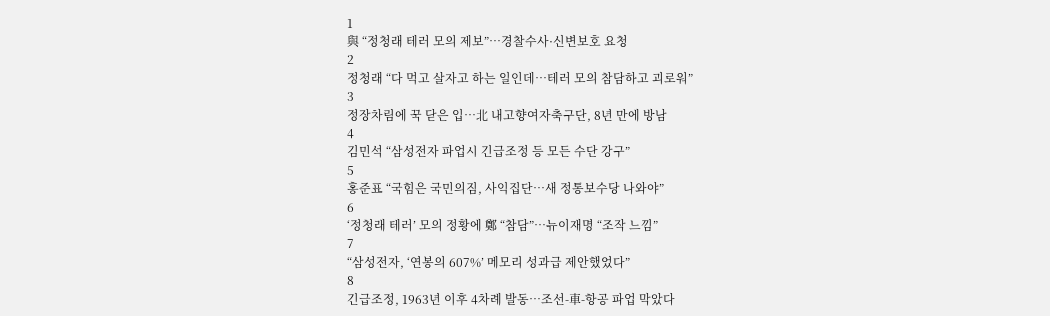1
與 “정청래 테러 모의 제보”…경찰수사·신변보호 요청
2
정청래 “다 먹고 살자고 하는 일인데…테러 모의 참담하고 괴로워”
3
정장차림에 꾹 닫은 입…北 내고향여자축구단, 8년 만에 방남
4
김민석 “삼성전자 파업시 긴급조정 등 모든 수단 강구”
5
홍준표 “국힘은 국민의짐, 사익집단…새 정통보수당 나와야”
6
‘정청래 테러’ 모의 정황에 鄭 “참담”…뉴이재명 “조작 느낌”
7
“삼성전자, ‘연봉의 607%’ 메모리 성과급 제안했었다”
8
긴급조정, 1963년 이후 4차례 발동…조선-車-항공 파업 막았다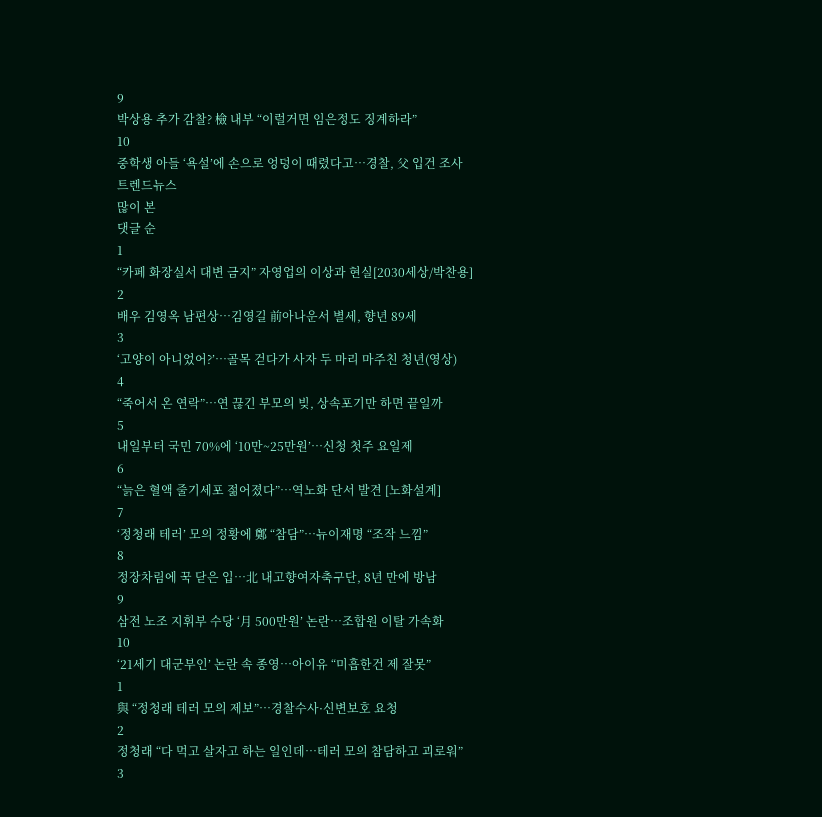9
박상용 추가 감찰? 檢 내부 “이럴거면 임은정도 징계하라”
10
중학생 아들 ‘욕설’에 손으로 엉덩이 때렸다고…경찰, 父 입건 조사
트렌드뉴스
많이 본
댓글 순
1
“카페 화장실서 대변 금지” 자영업의 이상과 현실[2030세상/박찬용]
2
배우 김영옥 남편상…김영길 前아나운서 별세, 향년 89세
3
‘고양이 아니었어?’…골목 걷다가 사자 두 마리 마주친 청년(영상)
4
“죽어서 온 연락”…연 끊긴 부모의 빚, 상속포기만 하면 끝일까
5
내일부터 국민 70%에 ‘10만~25만원’…신청 첫주 요일제
6
“늙은 혈액 줄기세포 젊어졌다”…역노화 단서 발견 [노화설계]
7
‘정청래 테러’ 모의 정황에 鄭 “참담”…뉴이재명 “조작 느낌”
8
정장차림에 꾹 닫은 입…北 내고향여자축구단, 8년 만에 방남
9
삼전 노조 지휘부 수당 ‘月 500만원’ 논란…조합원 이탈 가속화
10
‘21세기 대군부인’ 논란 속 종영…아이유 “미흡한건 제 잘못”
1
與 “정청래 테러 모의 제보”…경찰수사·신변보호 요청
2
정청래 “다 먹고 살자고 하는 일인데…테러 모의 참담하고 괴로워”
3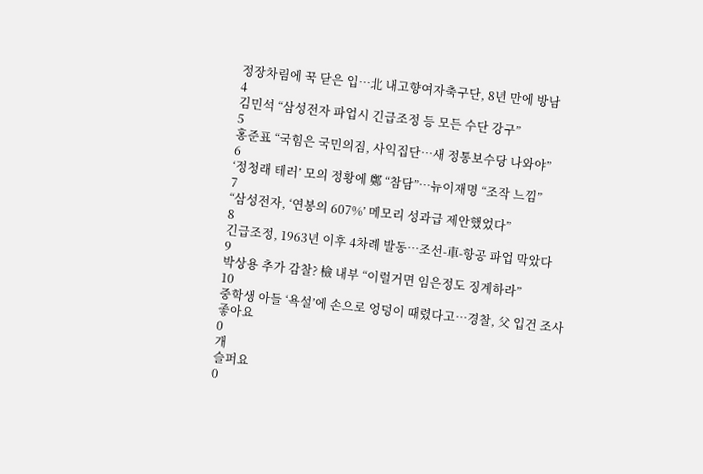정장차림에 꾹 닫은 입…北 내고향여자축구단, 8년 만에 방남
4
김민석 “삼성전자 파업시 긴급조정 등 모든 수단 강구”
5
홍준표 “국힘은 국민의짐, 사익집단…새 정통보수당 나와야”
6
‘정청래 테러’ 모의 정황에 鄭 “참담”…뉴이재명 “조작 느낌”
7
“삼성전자, ‘연봉의 607%’ 메모리 성과급 제안했었다”
8
긴급조정, 1963년 이후 4차례 발동…조선-車-항공 파업 막았다
9
박상용 추가 감찰? 檢 내부 “이럴거면 임은정도 징계하라”
10
중학생 아들 ‘욕설’에 손으로 엉덩이 때렸다고…경찰, 父 입건 조사
좋아요
0
개
슬퍼요
0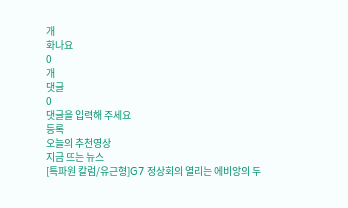개
화나요
0
개
댓글
0
댓글을 입력해 주세요
등록
오늘의 추천영상
지금 뜨는 뉴스
[특파원 칼럼/유근형]G7 정상회의 열리는 에비앙의 두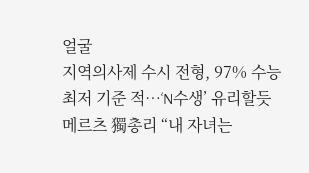얼굴
지역의사제 수시 전형, 97% 수능 최저 기준 적…‘N수생’ 유리할듯
메르츠 獨총리 “내 자녀는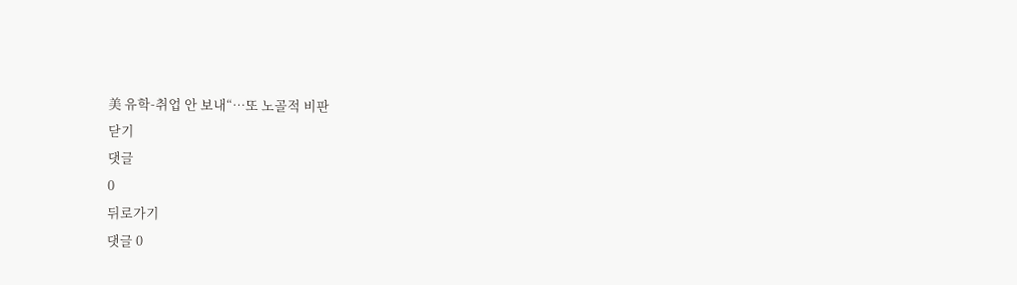美 유학-취업 안 보내“…또 노골적 비판
닫기
댓글
0
뒤로가기
댓글 0